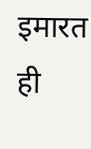इमारत ही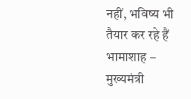नहीं, भविष्य भी तैयार कर रहे हैं भामाशाह – मुख्यमंत्री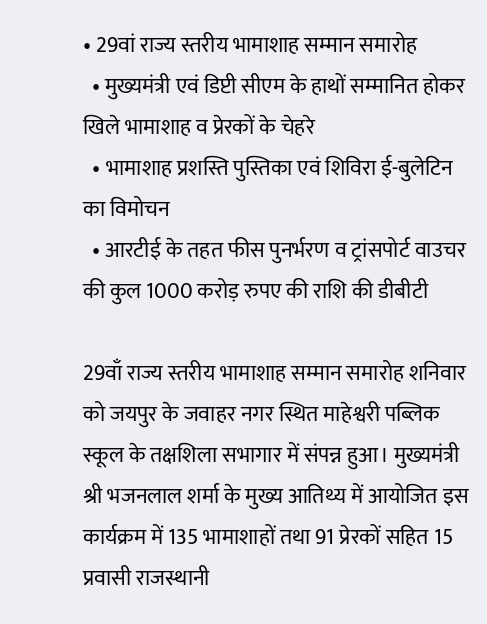• 29वां राज्य स्तरीय भामाशाह सम्मान समारोह
  • मुख्यमंत्री एवं डिप्टी सीएम के हाथों सम्मानित होकर खिले भामाशाह व प्रेरकों के चेहरे
  • भामाशाह प्रशस्ति पुस्तिका एवं शिविरा ई-बुलेटिन का विमोचन
  • आरटीई के तहत फीस पुनर्भरण व ट्रांसपोर्ट वाउचर की कुल 1000 करोड़ रुपए की राशि की डीबीटी

29वाँ राज्य स्तरीय भामाशाह सम्मान समारोह शनिवार को जयपुर के जवाहर नगर स्थित माहेश्वरी पब्लिक स्कूल के तक्षशिला सभागार में संपन्न हुआ। मुख्यमंत्री श्री भजनलाल शर्मा के मुख्य आतिथ्य में आयोजित इस कार्यक्रम में 135 भामाशाहों तथा 91 प्रेरकों सहित 15 प्रवासी राजस्थानी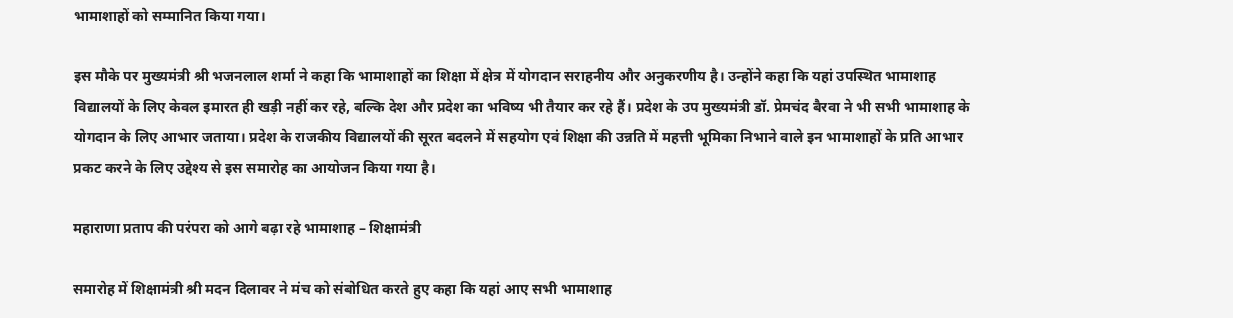भामाशाहों को सम्मानित किया गया।

इस मौके पर मुख्यमंत्री श्री भजनलाल शर्मा ने कहा कि भामाशाहों का शिक्षा में क्षेत्र में योगदान सराहनीय और अनुकरणीय है। उन्होंने कहा कि यहां उपस्थित भामाशाह विद्यालयों के लिए केवल इमारत ही खड़ी नहीं कर रहे, बल्कि देश और प्रदेश का भविष्य भी तैयार कर रहे हैं। प्रदेश के उप मुख्यमंत्री डॉ. प्रेमचंद बैरवा ने भी सभी भामाशाह के योगदान के लिए आभार जताया। प्रदेश के राजकीय विद्यालयों की सूरत बदलने में सहयोग एवं शिक्षा की उन्नति में महत्ती भूमिका निभाने वाले इन भामाशाहों के प्रति आभार प्रकट करने के लिए उद्देश्य से इस समारोह का आयोजन किया गया है।

महाराणा प्रताप की परंपरा को आगे बढ़ा रहे भामाशाह – शिक्षामंत्री

समारोह में शिक्षामंत्री श्री मदन दिलावर ने मंच को संबोधित करते हुए कहा कि यहां आए सभी भामाशाह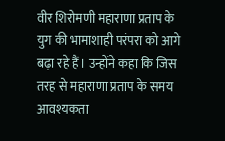वीर शिरोमणी महाराणा प्रताप के युग की भामाशाही परंपरा को आगे बढ़ा रहे हैं। उन्होंने कहा कि जिस तरह से महाराणा प्रताप के समय आवश्यकता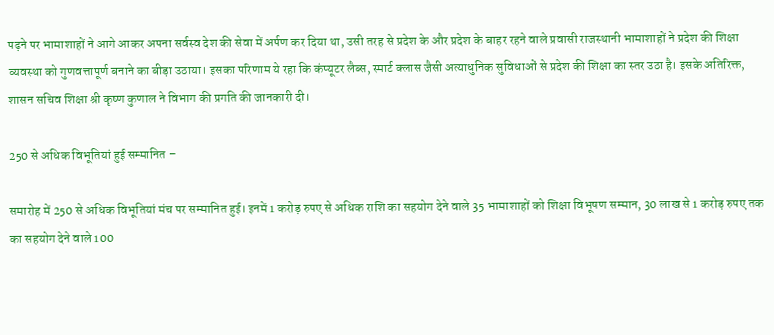पढ़ने पर भामाशाहों ने आगे आकर अपना सर्वस्व देश की सेवा में अर्पण कर दिया था, उसी तरह से प्रदेश के और प्रदेश के बाहर रहने वाले प्रवासी राजस्थानी भामाशाहों ने प्रदेश की शिक्षा व्यवस्था को गुणवत्तापूर्ण बनाने का बीड़ा उठाया। इसका परिणाम ये रहा कि कंप्यूटर लैब्स, स्मार्ट क्लास जैसी अत्याधुनिक सुविधाओं से प्रदेश की शिक्षा का स्तर उठा है। इसके अतिरिक्त, शासन सचिव शिक्षा श्री कृष्ण कुणाल ने विभाग की प्रगति की जानकारी दी।

250 से अधिक विभूतियां हुई सम्मानित –

समारोह में 250 से अधिक विभूतियां मंच पर सम्मानित हुई। इनमें 1 करोड़ रुपए से अधिक राशि का सहयोग देने वाले 35 भामाशाहों को शिक्षा विभूषण सम्मान, 30 लाख से 1 करोड़ रुपए तक का सहयोग देने वाले 100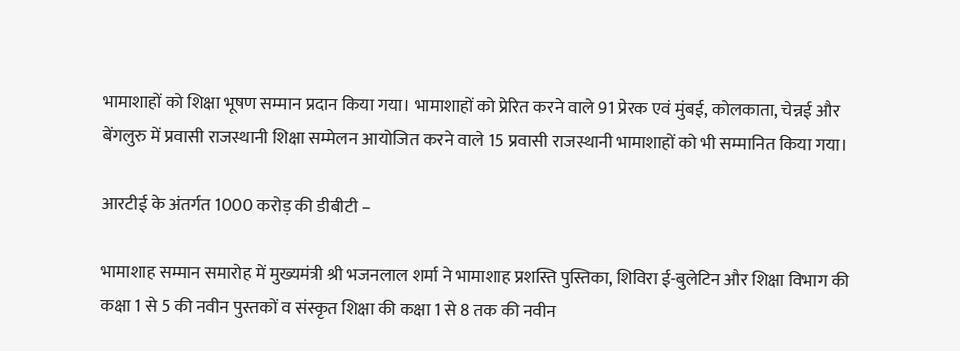भामाशाहों को शिक्षा भूषण सम्मान प्रदान किया गया। भामाशाहों को प्रेरित करने वाले 91 प्रेरक एवं मुंबई, कोलकाता, चेन्नई और बेंगलुरु में प्रवासी राजस्थानी शिक्षा सम्मेलन आयोजित करने वाले 15 प्रवासी राजस्थानी भामाशाहों को भी सम्मानित किया गया।

आरटीई के अंतर्गत 1000 करोड़ की डीबीटी –

भामाशाह सम्मान समारोह में मुख्यमंत्री श्री भजनलाल शर्मा ने भामाशाह प्रशस्ति पुस्तिका, शिविरा ई-बुलेटिन और शिक्षा विभाग की कक्षा 1 से 5 की नवीन पुस्तकों व संस्कृत शिक्षा की कक्षा 1 से 8 तक की नवीन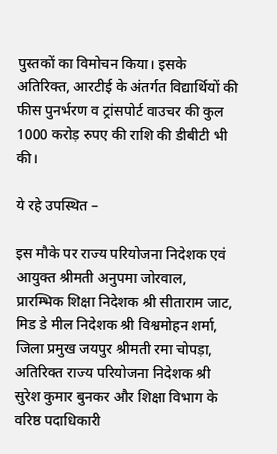पुस्तकों का विमोचन किया। इसके अतिरिक्त, आरटीई के अंतर्गत विद्यार्थियों की फीस पुनर्भरण व ट्रांसपोर्ट वाउचर की कुल 1000 करोड़ रुपए की राशि की डीबीटी भी की।

ये रहे उपस्थित –

इस मौके पर राज्य परियोजना निदेशक एवं आयुक्त श्रीमती अनुपमा जोरवाल, प्रारम्भिक शिक्षा निदेशक श्री सीताराम जाट, मिड डे मील निदेशक श्री विश्वमोहन शर्मा, जिला प्रमुख जयपुर श्रीमती रमा चोपड़ा, अतिरिक्त राज्य परियोजना निदेशक श्री सुरेश कुमार बुनकर और शिक्षा विभाग के वरिष्ठ पदाधिकारी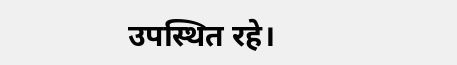उपस्थित रहे।